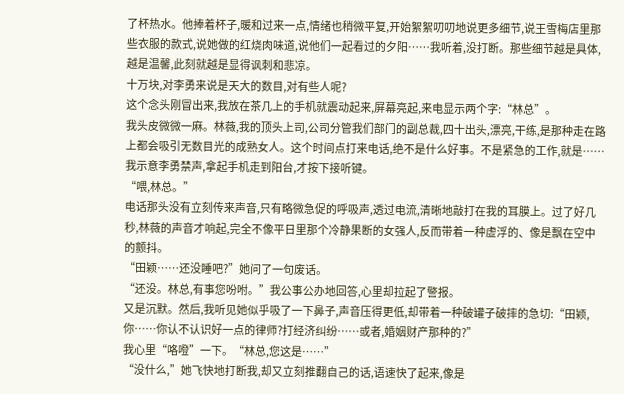了杯热水。他捧着杯子,暖和过来一点,情绪也稍微平复,开始絮絮叨叨地说更多细节,说王雪梅店里那些衣服的款式,说她做的红烧肉味道,说他们一起看过的夕阳……我听着,没打断。那些细节越是具体,越是温馨,此刻就越是显得讽刺和悲凉。
十万块,对李勇来说是天大的数目,对有些人呢?
这个念头刚冒出来,我放在茶几上的手机就震动起来,屏幕亮起,来电显示两个字:“林总”。
我头皮微微一麻。林薇,我的顶头上司,公司分管我们部门的副总裁,四十出头,漂亮,干练,是那种走在路上都会吸引无数目光的成熟女人。这个时间点打来电话,绝不是什么好事。不是紧急的工作,就是……
我示意李勇禁声,拿起手机走到阳台,才按下接听键。
“喂,林总。”
电话那头没有立刻传来声音,只有略微急促的呼吸声,透过电流,清晰地敲打在我的耳膜上。过了好几秒,林薇的声音才响起,完全不像平日里那个冷静果断的女强人,反而带着一种虚浮的、像是飘在空中的颤抖。
“田颖……还没睡吧?”她问了一句废话。
“还没。林总,有事您吩咐。”我公事公办地回答,心里却拉起了警报。
又是沉默。然后,我听见她似乎吸了一下鼻子,声音压得更低,却带着一种破罐子破摔的急切:“田颖,你……你认不认识好一点的律师?打经济纠纷……或者,婚姻财产那种的?”
我心里“咯噔”一下。“林总,您这是……”
“没什么,”她飞快地打断我,却又立刻推翻自己的话,语速快了起来,像是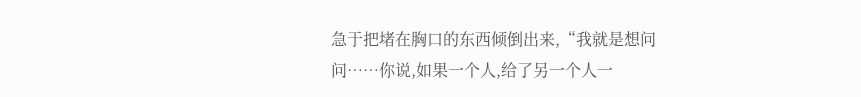急于把堵在胸口的东西倾倒出来,“我就是想问问……你说,如果一个人,给了另一个人一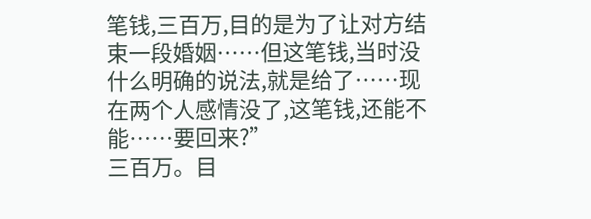笔钱,三百万,目的是为了让对方结束一段婚姻……但这笔钱,当时没什么明确的说法,就是给了……现在两个人感情没了,这笔钱,还能不能……要回来?”
三百万。目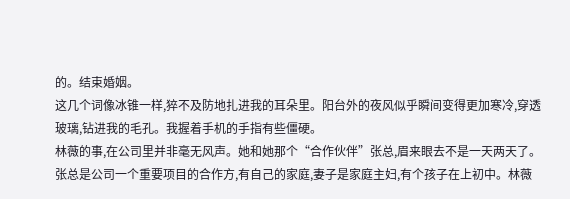的。结束婚姻。
这几个词像冰锥一样,猝不及防地扎进我的耳朵里。阳台外的夜风似乎瞬间变得更加寒冷,穿透玻璃,钻进我的毛孔。我握着手机的手指有些僵硬。
林薇的事,在公司里并非毫无风声。她和她那个“合作伙伴”张总,眉来眼去不是一天两天了。张总是公司一个重要项目的合作方,有自己的家庭,妻子是家庭主妇,有个孩子在上初中。林薇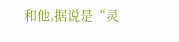和他,据说是“灵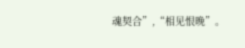魂契合”,“相见恨晚”。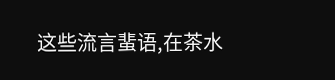这些流言蜚语,在茶水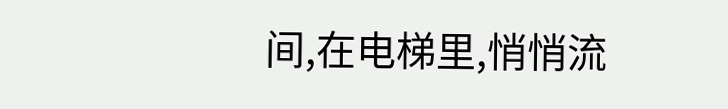间,在电梯里,悄悄流